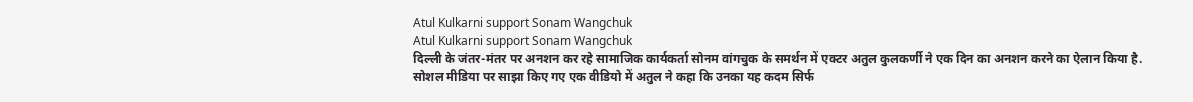Atul Kulkarni support Sonam Wangchuk
Atul Kulkarni support Sonam Wangchuk
दिल्ली के जंतर-मंतर पर अनशन कर रहे सामाजिक कार्यकर्ता सोनम वांगचुक के समर्थन में एक्टर अतुल कुलकर्णी ने एक दिन का अनशन करने का ऐलान किया है. सोशल मीडिया पर साझा किए गए एक वीडियो में अतुल ने कहा कि उनका यह कदम सिर्फ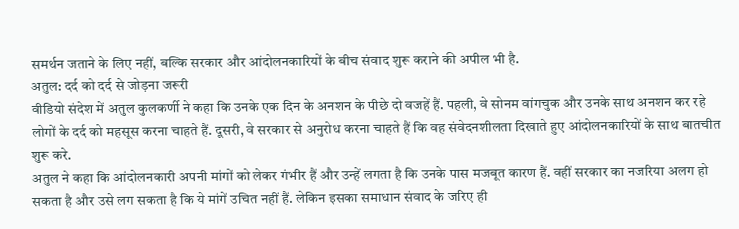समर्थन जताने के लिए नहीं, बल्कि सरकार और आंदोलनकारियों के बीच संवाद शुरू कराने की अपील भी है.
अतुल: दर्द को दर्द से जोड़ना जरूरी
वीडियो संदेश में अतुल कुलकर्णी ने कहा कि उनके एक दिन के अनशन के पीछे दो वजहें हैं. पहली, वे सोनम वांगचुक और उनके साथ अनशन कर रहे लोगों के दर्द को महसूस करना चाहते हैं. दूसरी, वे सरकार से अनुरोध करना चाहते हैं कि वह संवेदनशीलता दिखाते हुए आंदोलनकारियों के साथ बातचीत शुरू करे.
अतुल ने कहा कि आंदोलनकारी अपनी मांगों को लेकर गंभीर हैं और उन्हें लगता है कि उनके पास मजबूत कारण हैं. वहीं सरकार का नजरिया अलग हो सकता है और उसे लग सकता है कि ये मांगें उचित नहीं हैं. लेकिन इसका समाधान संवाद के जरिए ही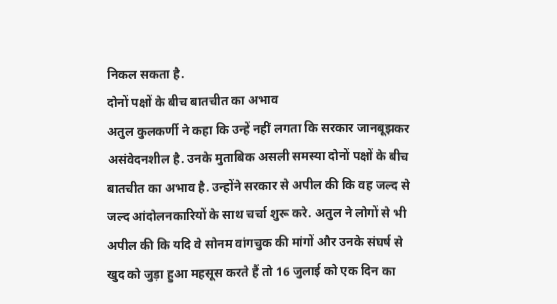निकल सकता है.
दोनों पक्षों के बीच बातचीत का अभाव
अतुल कुलकर्णी ने कहा कि उन्हें नहीं लगता कि सरकार जानबूझकर असंवेदनशील है. उनके मुताबिक असली समस्या दोनों पक्षों के बीच बातचीत का अभाव है. उन्होंने सरकार से अपील की कि वह जल्द से जल्द आंदोलनकारियों के साथ चर्चा शुरू करे. अतुल ने लोगों से भी अपील की कि यदि वे सोनम वांगचुक की मांगों और उनके संघर्ष से खुद को जुड़ा हुआ महसूस करते हैं तो 16 जुलाई को एक दिन का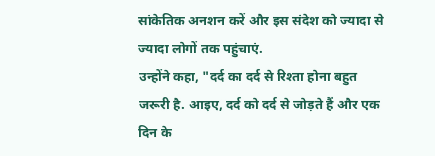सांकेतिक अनशन करें और इस संदेश को ज्यादा से ज्यादा लोगों तक पहुंचाएं.
उन्होंने कहा, "दर्द का दर्द से रिश्ता होना बहुत जरूरी है. आइए, दर्द को दर्द से जोड़ते हैं और एक दिन के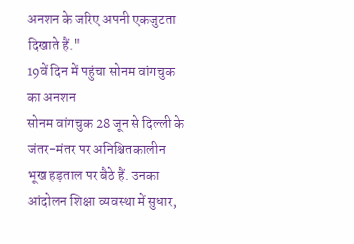अनशन के जरिए अपनी एकजुटता दिखाते हैं."
19वें दिन में पहुंचा सोनम वांगचुक का अनशन
सोनम वांगचुक 28 जून से दिल्ली के जंतर-मंतर पर अनिश्चितकालीन भूख हड़ताल पर बैठे हैं. उनका आंदोलन शिक्षा व्यवस्था में सुधार,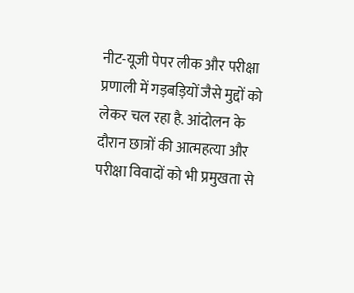नीट-यूजी पेपर लीक और परीक्षा प्रणाली में गड़बड़ियों जैसे मुद्दों को लेकर चल रहा है. आंदोलन के दौरान छात्रों की आत्महत्या और परीक्षा विवादों को भी प्रमुखता से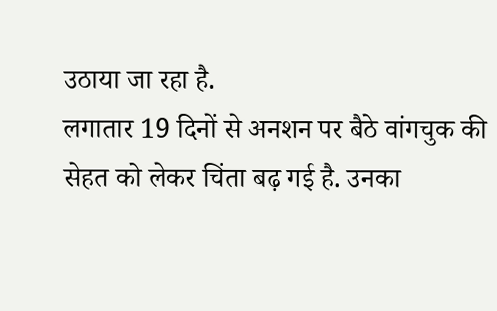उठाया जा रहा है.
लगातार 19 दिनों से अनशन पर बैठे वांगचुक की सेहत को लेकर चिंता बढ़ गई है. उनका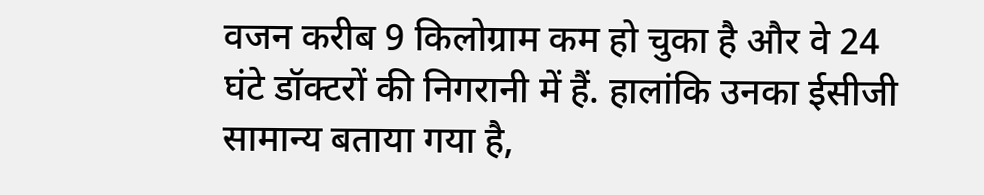वजन करीब 9 किलोग्राम कम हो चुका है और वे 24 घंटे डॉक्टरों की निगरानी में हैं. हालांकि उनका ईसीजी सामान्य बताया गया है,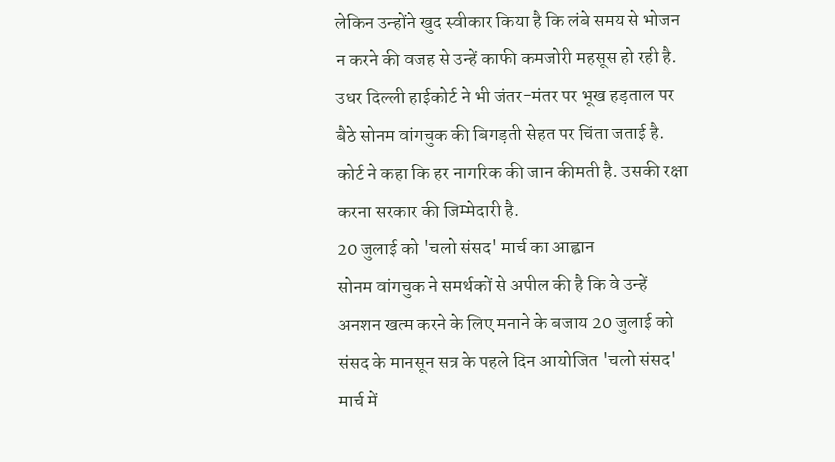लेकिन उन्होंने खुद स्वीकार किया है कि लंबे समय से भोजन न करने की वजह से उन्हें काफी कमजोरी महसूस हो रही है.
उधर दिल्ली हाईकोर्ट ने भी जंतर-मंतर पर भूख हड़ताल पर बैठे सोनम वांगचुक की बिगड़ती सेहत पर चिंता जताई है. कोर्ट ने कहा कि हर नागरिक की जान कीमती है. उसकी रक्षा करना सरकार की जिम्मेदारी है.
20 जुलाई को 'चलो संसद' मार्च का आह्वान
सोनम वांगचुक ने समर्थकों से अपील की है कि वे उन्हें अनशन खत्म करने के लिए मनाने के बजाय 20 जुलाई को संसद के मानसून सत्र के पहले दिन आयोजित 'चलो संसद' मार्च में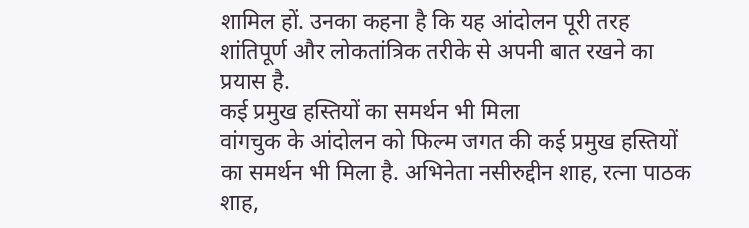शामिल हों. उनका कहना है कि यह आंदोलन पूरी तरह शांतिपूर्ण और लोकतांत्रिक तरीके से अपनी बात रखने का प्रयास है.
कई प्रमुख हस्तियों का समर्थन भी मिला
वांगचुक के आंदोलन को फिल्म जगत की कई प्रमुख हस्तियों का समर्थन भी मिला है. अभिनेता नसीरुद्दीन शाह, रत्ना पाठक शाह,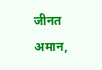जीनत अमान,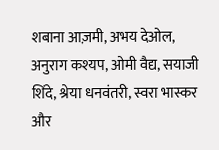शबाना आज़मी, अभय देओल, अनुराग कश्यप, ओमी वैद्य, सयाजी शिंदे, श्रेया धनवंतरी, स्वरा भास्कर और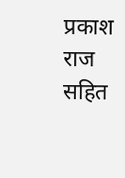प्रकाश राज सहित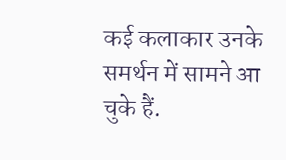कई कलाकार उनके समर्थन में सामने आ चुके हैं.